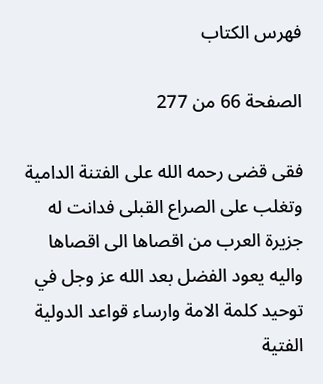فهرس الكتاب

الصفحة 66 من 277

فقى قضى رحمه الله على الفتنة الدامية وتغلب على الصراع القبلى فدانت له جزيرة العرب من اقصاها الى اقصاها واليه يعود الفضل بعد الله عز وجل في توحيد كلمة الامة وارساء قواعد الدولية الفتية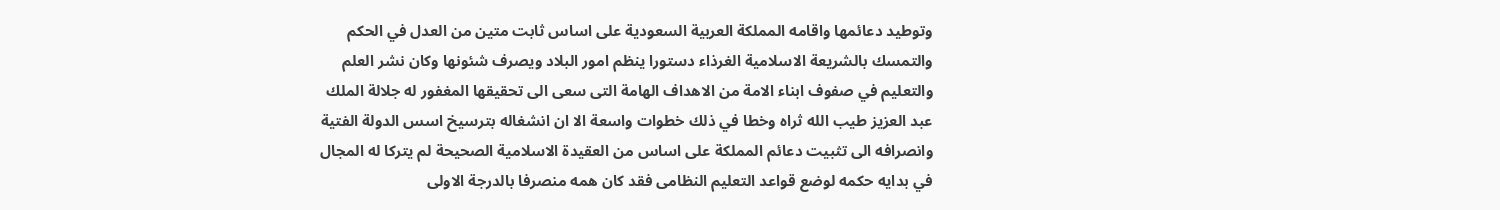وتوطيد دعائمها واقامه المملكة العربية السعودية على اساس ثابت متين من العدل في الحكم والتمسك بالشريعة الاسلامية الغرذاء دستورا ينظم امور البلاد ويصرف شئونها وكان نشر العلم والتعليم في صفوف ابناء الامة من الاهداف الهامة التى سعى الى تحقيقها المغفور له جلالة الملك عبد العزيز طيب الله ثراه وخطا في ذلك خطوات واسعة الا ان انشغاله بترسيخ اسس الدولة الفتية وانصرافه الى تثبيت دعائم المملكة على اساس من العقيدة الاسلامية الصحيحة لم يتركا له المجال في بدايه حكمه لوضع قواعد التعليم النظامى فقد كان همه منصرفا بالدرجة الاولى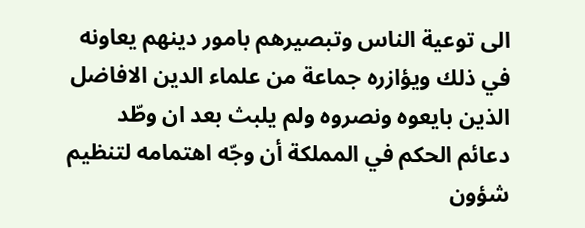الى توعية الناس وتبصيرهم بامور دينهم يعاونه في ذلك ويؤازره جماعة من علماء الدين الافاضل الذين بايعوه ونصروه ولم يلبث بعد ان وطّد دعائم الحكم في المملكة أن وجّه اهتمامه لتنظيم شؤون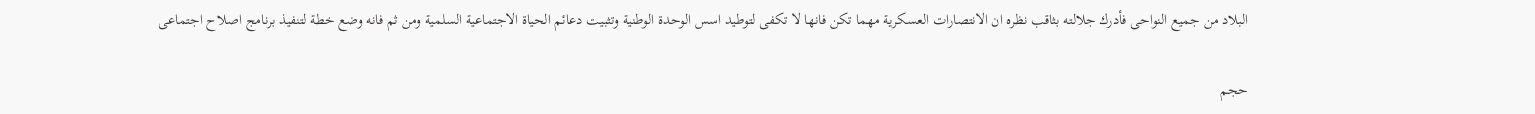البلاد من جميع النواحى فأدرك جلالته بثاقب نظره ان الانتصارات العسكرية مهما تكن فانها لا تكفى لتوطيد اسس الوحدة الوطنية وتثبيت دعائم الحياة الاجتماعية السلمية ومن ثم فانه وضع خطة لتنفيذ برنامج اصلاح اجتماعى

حجم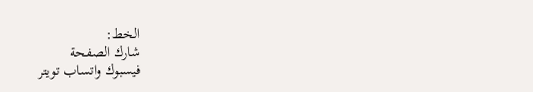الخط:
شارك الصفحة
فيسبوك واتساب تويتر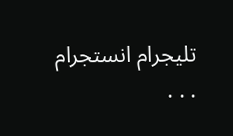تليجرام انستجرام
. . .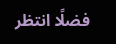فضلًا انتظر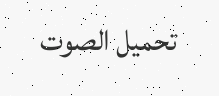تحميل الصوت